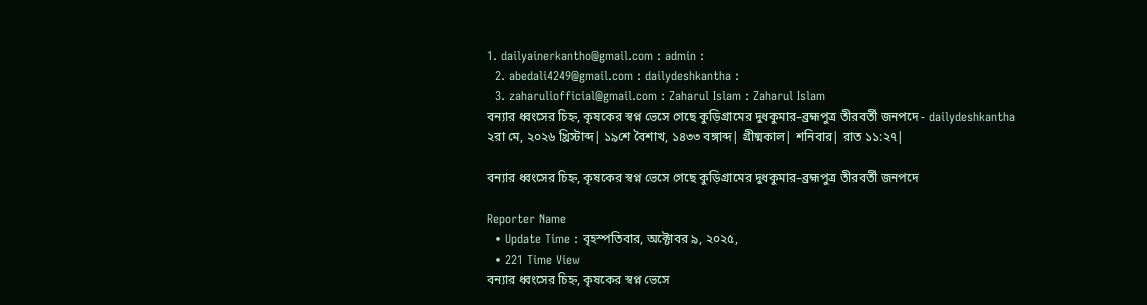1. dailyainerkantho@gmail.com : admin :
  2. abedali4249@gmail.com : dailydeshkantha :
  3. zaharuliofficial@gmail.com : Zaharul Islam : Zaharul Islam
বন্যার ধ্বংসের চিহ্ন, কৃষকের স্বপ্ন ভেসে গেছে কুড়িগ্রামের দুধকুমার–ব্রহ্মপুত্র তীরবর্তী জনপদে - dailydeshkantha
২রা মে, ২০২৬ খ্রিস্টাব্দ| ১৯শে বৈশাখ, ১৪৩৩ বঙ্গাব্দ| গ্রীষ্মকাল| শনিবার| রাত ১১:২৭|

বন্যার ধ্বংসের চিহ্ন, কৃষকের স্বপ্ন ভেসে গেছে কুড়িগ্রামের দুধকুমার–ব্রহ্মপুত্র তীরবর্তী জনপদে

Reporter Name
  • Update Time : বৃহস্পতিবার, অক্টোবর ৯, ২০২৫,
  • 221 Time View
বন্যার ধ্বংসের চিহ্ন, কৃষকের স্বপ্ন ভেসে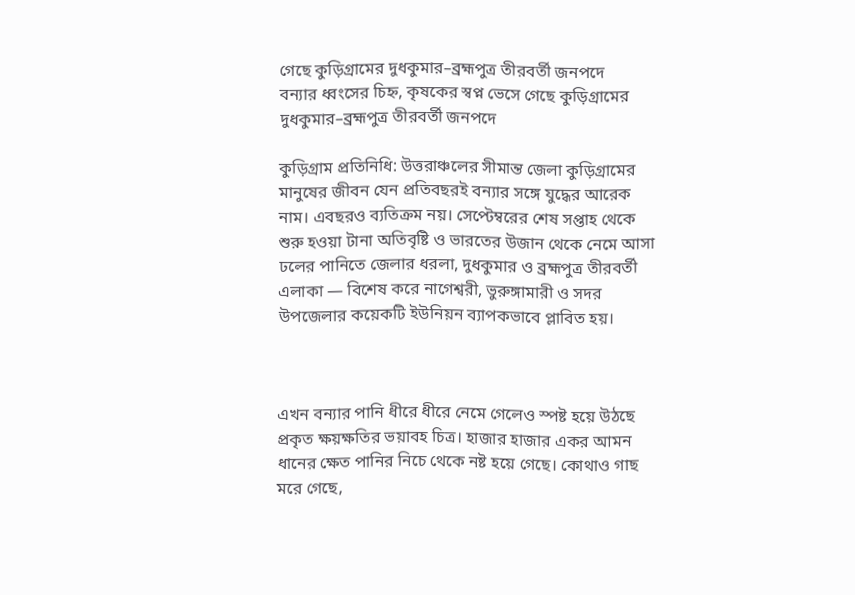গেছে কুড়িগ্রামের দুধকুমার–ব্রহ্মপুত্র তীরবর্তী জনপদে
বন্যার ধ্বংসের চিহ্ন, কৃষকের স্বপ্ন ভেসে গেছে কুড়িগ্রামের দুধকুমার–ব্রহ্মপুত্র তীরবর্তী জনপদে

কুড়িগ্রাম প্রতিনিধি: উত্তরাঞ্চলের সীমান্ত জেলা কুড়িগ্রামের মানুষের জীবন যেন প্রতিবছরই বন্যার সঙ্গে যুদ্ধের আরেক নাম। এবছরও ব্যতিক্রম নয়। সেপ্টেম্বরের শেষ সপ্তাহ থেকে শুরু হওয়া টানা অতিবৃষ্টি ও ভারতের উজান থেকে নেমে আসা ঢলের পানিতে জেলার ধরলা, দুধকুমার ও ব্রহ্মপুত্র তীরবর্তী এলাকা — বিশেষ করে নাগেশ্বরী, ভুরুঙ্গামারী ও সদর উপজেলার কয়েকটি ইউনিয়ন ব্যাপকভাবে প্লাবিত হয়।



এখন বন্যার পানি ধীরে ধীরে নেমে গেলেও স্পষ্ট হয়ে উঠছে প্রকৃত ক্ষয়ক্ষতির ভয়াবহ চিত্র। হাজার হাজার একর আমন ধানের ক্ষেত পানির নিচে থেকে নষ্ট হয়ে গেছে। কোথাও গাছ মরে গেছে,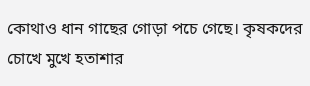কোথাও ধান গাছের গোড়া পচে গেছে। কৃষকদের চোখে মুখে হতাশার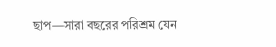ছাপ—সারা বছরের পরিশ্রম যেন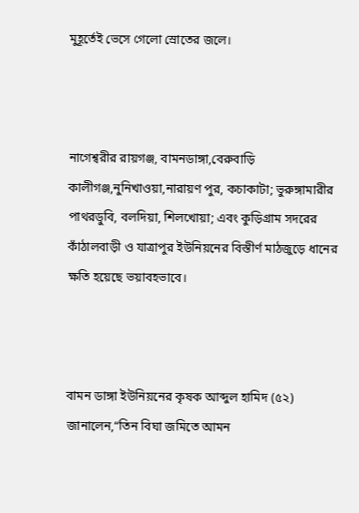মুহূর্তেই ভেসে গেলো স্রোতের জলে।



নাগেশ্বরীর রায়গঞ্জ, বামনডাঙ্গা,বেরুবাড়ি কালীগঞ্জ,নুনিখাওয়া,নারায়ণ পুর, কচাকাটা; ভুরুঙ্গামারীর পাথরডুবি, বলদিয়া, শিলখোয়া; এবং কুড়িগ্রাম সদরের কাঁঠালবাড়ী ও যাত্রাপুর ইউনিয়নের বিস্তীর্ণ মাঠজুড়ে ধানের ক্ষতি হয়েছে ভয়াবহভাবে।



বামন ডাঙ্গা ইউনিয়নের কৃষক আব্দুল হামিদ (৫২) জানালেন,“তিন বিঘা জমিতে আমন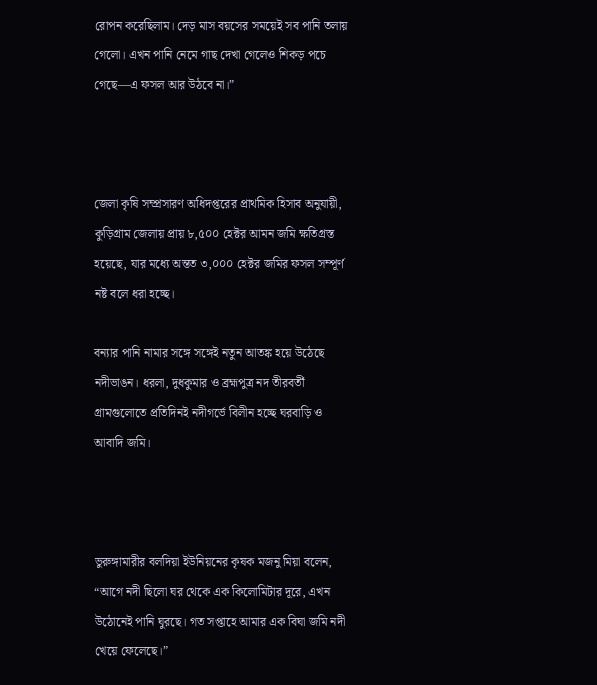রোপন করেছিলাম। দেড় মাস বয়সের সময়েই সব পানি তলায় গেলো। এখন পানি নেমে গাছ দেখা গেলেও শিকড় পচে গেছে—এ ফসল আর উঠবে না।”



জেলা কৃষি সম্প্রসারণ অধিদপ্তরের প্রাথমিক হিসাব অনুযায়ী, কুড়িগ্রাম জেলায় প্রায় ৮,৫০০ হেক্টর আমন জমি ক্ষতিগ্রস্ত হয়েছে, যার মধ্যে অন্তত ৩,০০০ হেক্টর জমির ফসল সম্পূর্ণ নষ্ট বলে ধরা হচ্ছে।

বন্যার পানি নামার সঙ্গে সঙ্গেই নতুন আতঙ্ক হয়ে উঠেছে নদীভাঙন। ধরলা, দুধকুমার ও ব্রহ্মপুত্র নদ তীরবর্তী গ্রামগুলোতে প্রতিদিনই নদীগর্ভে বিলীন হচ্ছে ঘরবাড়ি ও আবাদি জমি।



ভুরুঙ্গামারীর বলদিয়া ইউনিয়নের কৃষক মজনু মিয়া বলেন, “আগে নদী ছিলো ঘর থেকে এক কিলোমিটার দূরে, এখন উঠোনেই পানি ঘুরছে। গত সপ্তাহে আমার এক বিঘা জমি নদী খেয়ে ফেলেছে।”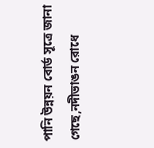পানি উন্নয়ন বোর্ড সূত্রে জানা গেছে,নদীভাঙন রোধে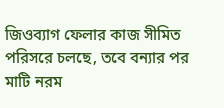জিওব্যাগ ফেলার কাজ সীমিত পরিসরে চলছে, তবে বন্যার পর মাটি নরম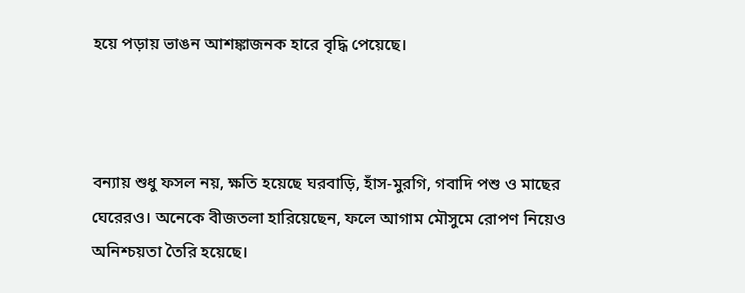হয়ে পড়ায় ভাঙন আশঙ্কাজনক হারে বৃদ্ধি পেয়েছে।



বন্যায় শুধু ফসল নয়, ক্ষতি হয়েছে ঘরবাড়ি, হাঁস-মুরগি, গবাদি পশু ও মাছের ঘেরেরও। অনেকে বীজতলা হারিয়েছেন, ফলে আগাম মৌসুমে রোপণ নিয়েও অনিশ্চয়তা তৈরি হয়েছে।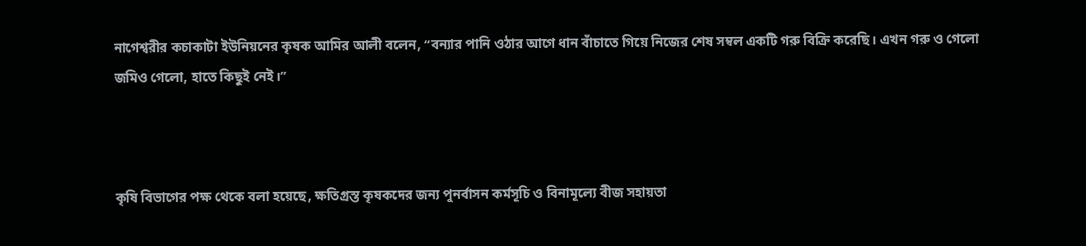নাগেশ্বরীর কচাকাটা ইউনিয়নের কৃষক আমির আলী বলেন, “বন্যার পানি ওঠার আগে ধান বাঁচাতে গিয়ে নিজের শেষ সম্বল একটি গরু বিক্রি করেছি। এখন গরু ও গেলো জমিও গেলো, হাতে কিছুই নেই।”



কৃষি বিভাগের পক্ষ থেকে বলা হয়েছে, ক্ষতিগ্রস্ত কৃষকদের জন্য পুনর্বাসন কর্মসূচি ও বিনামূল্যে বীজ সহায়তা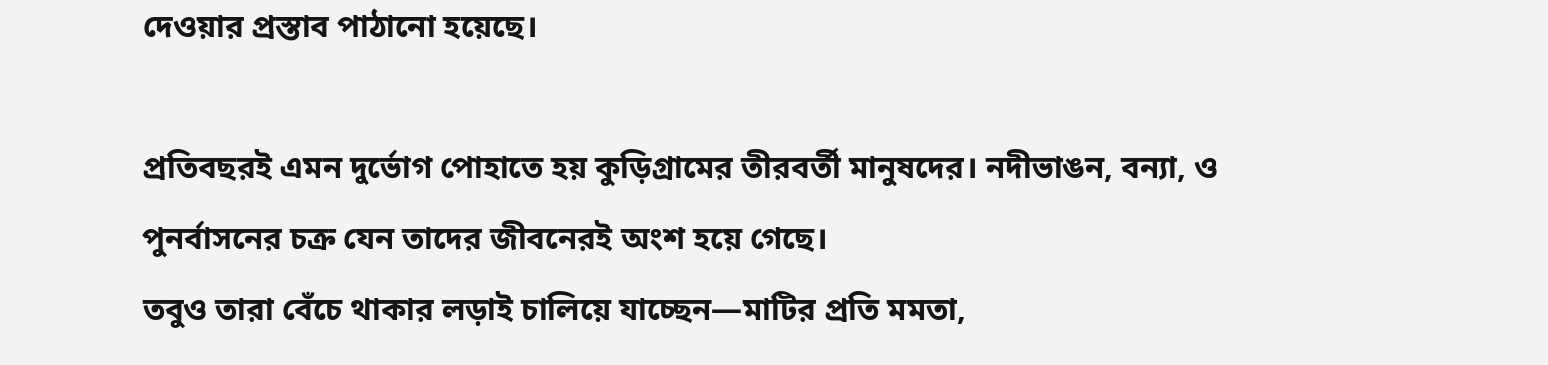দেওয়ার প্রস্তাব পাঠানো হয়েছে।

প্রতিবছরই এমন দুর্ভোগ পোহাতে হয় কুড়িগ্রামের তীরবর্তী মানুষদের। নদীভাঙন, বন্যা, ও পুনর্বাসনের চক্র যেন তাদের জীবনেরই অংশ হয়ে গেছে।
তবুও তারা বেঁচে থাকার লড়াই চালিয়ে যাচ্ছেন—মাটির প্রতি মমতা,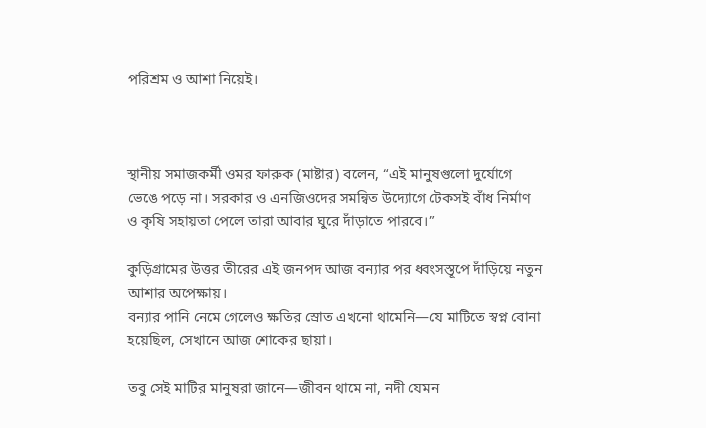পরিশ্রম ও আশা নিয়েই।



স্থানীয় সমাজকর্মী ওমর ফারুক (মাষ্টার) বলেন, “এই মানুষগুলো দুর্যোগে ভেঙে পড়ে না। সরকার ও এনজিওদের সমন্বিত উদ্যোগে টেকসই বাঁধ নির্মাণ ও কৃষি সহায়তা পেলে তারা আবার ঘুরে দাঁড়াতে পারবে।”

কুড়িগ্রামের উত্তর তীরের এই জনপদ আজ বন্যার পর ধ্বংসস্তূপে দাঁড়িয়ে নতুন আশার অপেক্ষায়।
বন্যার পানি নেমে গেলেও ক্ষতির স্রোত এখনো থামেনি—যে মাটিতে স্বপ্ন বোনা হয়েছিল, সেখানে আজ শোকের ছায়া।

তবু সেই মাটির মানুষরা জানে—জীবন থামে না, নদী যেমন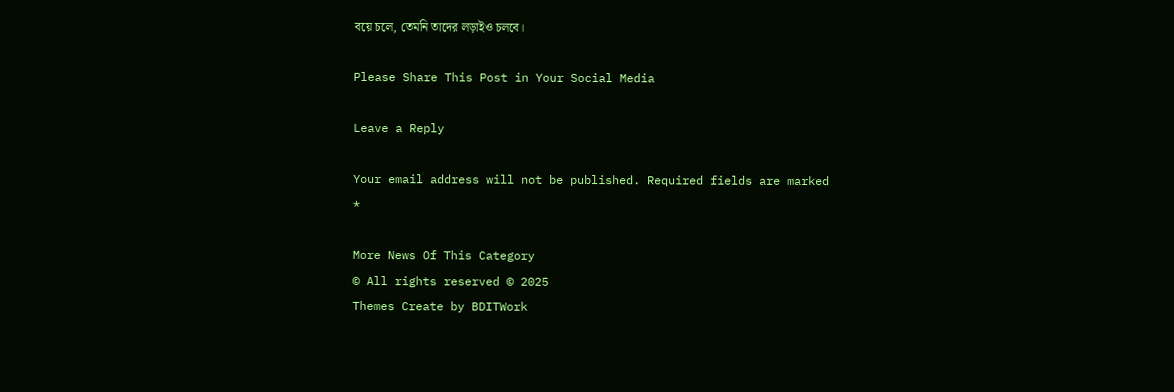বয়ে চলে, তেমনি তাদের লড়াইও চলবে।

Please Share This Post in Your Social Media

Leave a Reply

Your email address will not be published. Required fields are marked *

More News Of This Category
© All rights reserved © 2025                                    Themes Create by BDITWork